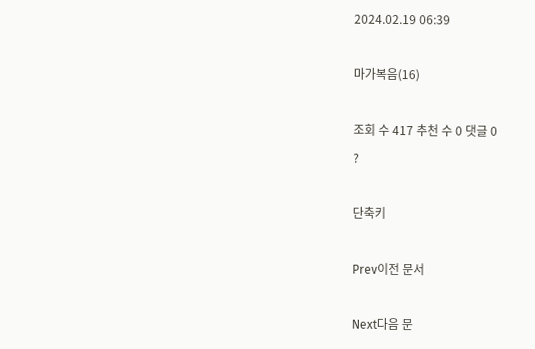2024.02.19 06:39

마가복음(16)

조회 수 417 추천 수 0 댓글 0
?

단축키

Prev이전 문서

Next다음 문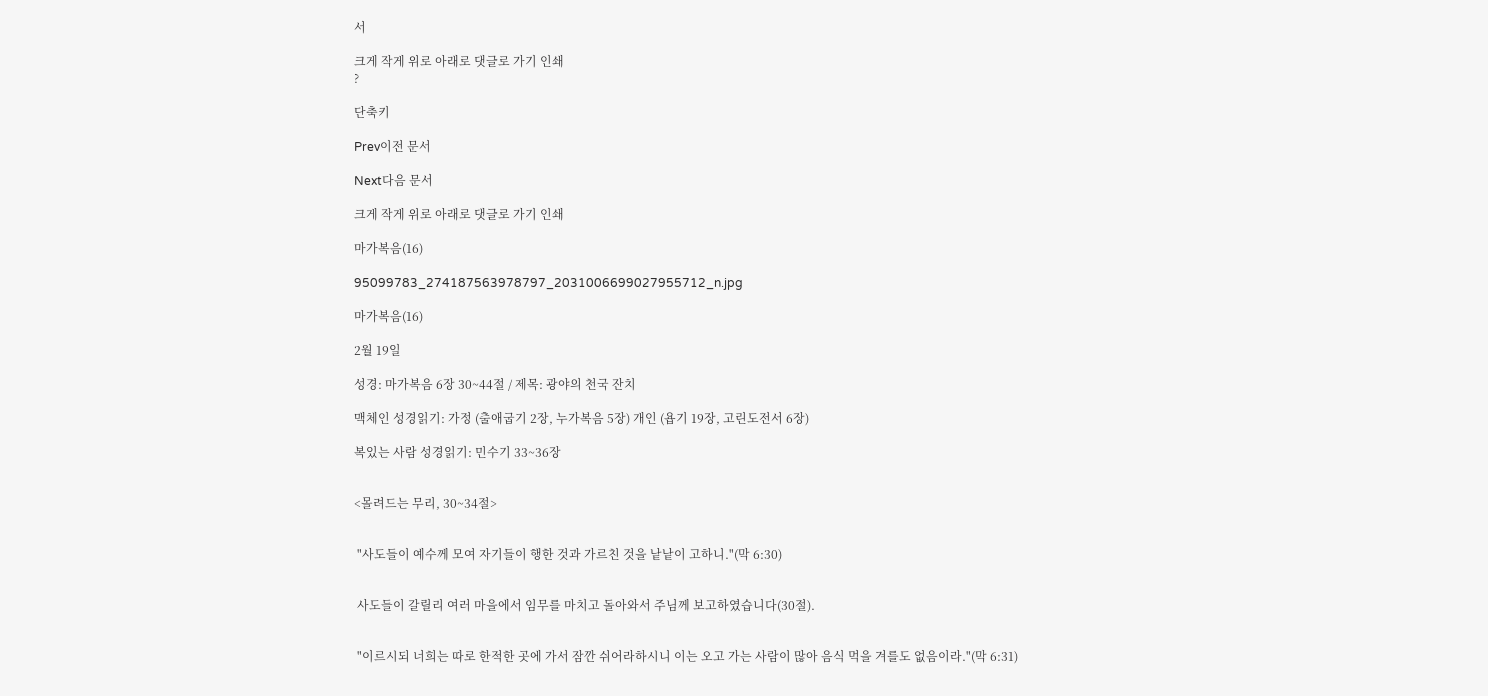서

크게 작게 위로 아래로 댓글로 가기 인쇄
?

단축키

Prev이전 문서

Next다음 문서

크게 작게 위로 아래로 댓글로 가기 인쇄

마가복음(16)

95099783_274187563978797_2031006699027955712_n.jpg

마가복음(16)

2월 19일

성경: 마가복음 6장 30~44절 / 제목: 광야의 천국 잔치

맥체인 성경읽기: 가정 (출애굽기 2장, 누가복음 5장) 개인 (욥기 19장, 고린도전서 6장)

복있는 사람 성경읽기: 민수기 33~36장


<몰려드는 무리, 30~34절>


 "사도들이 예수께 모여 자기들이 행한 것과 가르친 것을 낱낱이 고하니."(막 6:30)


 사도들이 갈릴리 여러 마을에서 임무를 마치고 돌아와서 주님께 보고하였습니다(30절).


 "이르시되 너희는 따로 한적한 곳에 가서 잠깐 쉬어라하시니 이는 오고 가는 사람이 많아 음식 먹을 겨를도 없음이라."(막 6:31)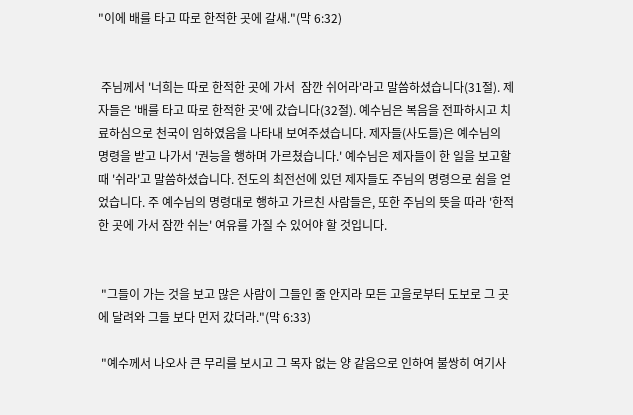"이에 배를 타고 따로 한적한 곳에 갈새."(막 6:32)


 주님께서 '너희는 따로 한적한 곳에 가서  잠깐 쉬어라'라고 말씀하셨습니다(31절). 제자들은 '배를 타고 따로 한적한 곳'에 갔습니다(32절). 예수님은 복음을 전파하시고 치료하심으로 천국이 임하였음을 나타내 보여주셨습니다. 제자들(사도들)은 예수님의  명령을 받고 나가서 '권능을 행하며 가르쳤습니다.' 예수님은 제자들이 한 일을 보고할 때 '쉬라'고 말씀하셨습니다. 전도의 최전선에 있던 제자들도 주님의 명령으로 쉼을 얻었습니다. 주 예수님의 명령대로 행하고 가르친 사람들은, 또한 주님의 뜻을 따라 '한적한 곳에 가서 잠깐 쉬는' 여유를 가질 수 있어야 할 것입니다.


 "그들이 가는 것을 보고 많은 사람이 그들인 줄 안지라 모든 고을로부터 도보로 그 곳에 달려와 그들 보다 먼저 갔더라."(막 6:33)

 "예수께서 나오사 큰 무리를 보시고 그 목자 없는 양 같음으로 인하여 불쌍히 여기사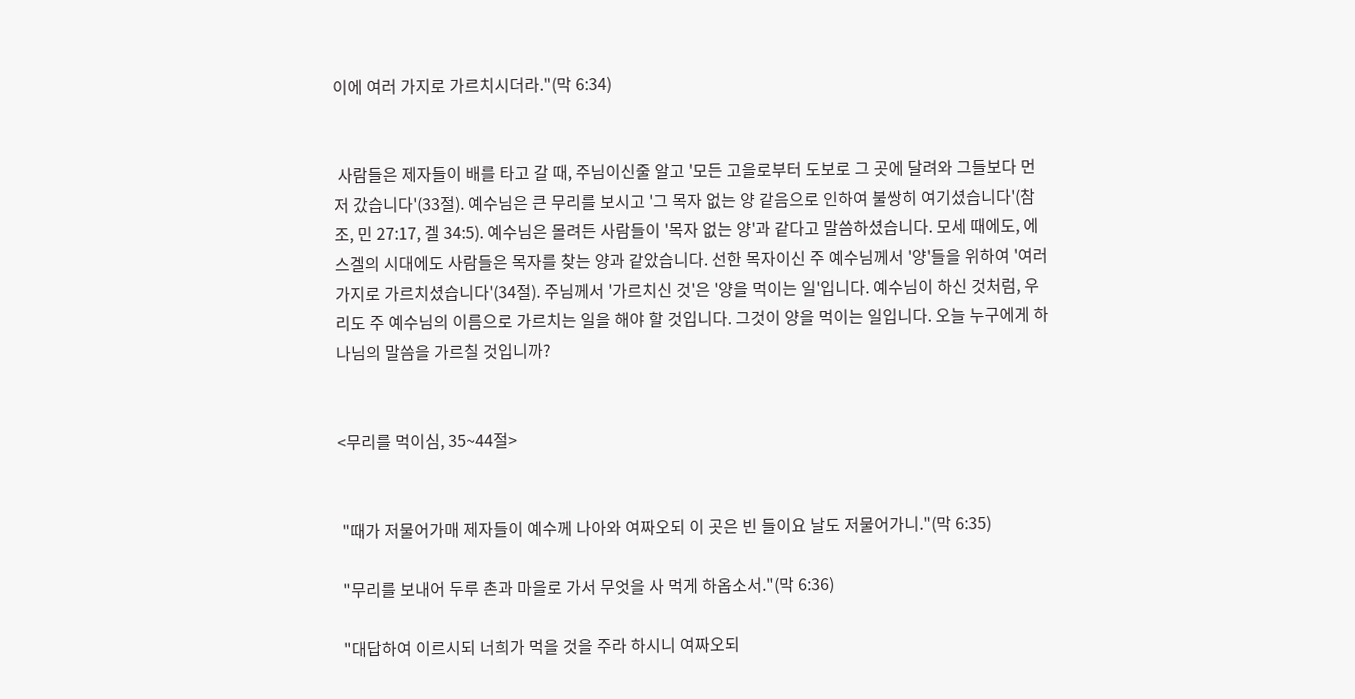이에 여러 가지로 가르치시더라."(막 6:34)


 사람들은 제자들이 배를 타고 갈 때, 주님이신줄 알고 '모든 고을로부터 도보로 그 곳에 달려와 그들보다 먼저 갔습니다'(33절). 예수님은 큰 무리를 보시고 '그 목자 없는 양 같음으로 인하여 불쌍히 여기셨습니다'(참조, 민 27:17, 겔 34:5). 예수님은 몰려든 사람들이 '목자 없는 양'과 같다고 말씀하셨습니다. 모세 때에도, 에스겔의 시대에도 사람들은 목자를 찾는 양과 같았습니다. 선한 목자이신 주 예수님께서 '양'들을 위하여 '여러 가지로 가르치셨습니다'(34절). 주님께서 '가르치신 것'은 '양을 먹이는 일'입니다. 예수님이 하신 것처럼, 우리도 주 예수님의 이름으로 가르치는 일을 해야 할 것입니다. 그것이 양을 먹이는 일입니다. 오늘 누구에게 하나님의 말씀을 가르칠 것입니까?


<무리를 먹이심, 35~44절>


 "때가 저물어가매 제자들이 예수께 나아와 여짜오되 이 곳은 빈 들이요 날도 저물어가니."(막 6:35)

 "무리를 보내어 두루 촌과 마을로 가서 무엇을 사 먹게 하옵소서."(막 6:36)

 "대답하여 이르시되 너희가 먹을 것을 주라 하시니 여짜오되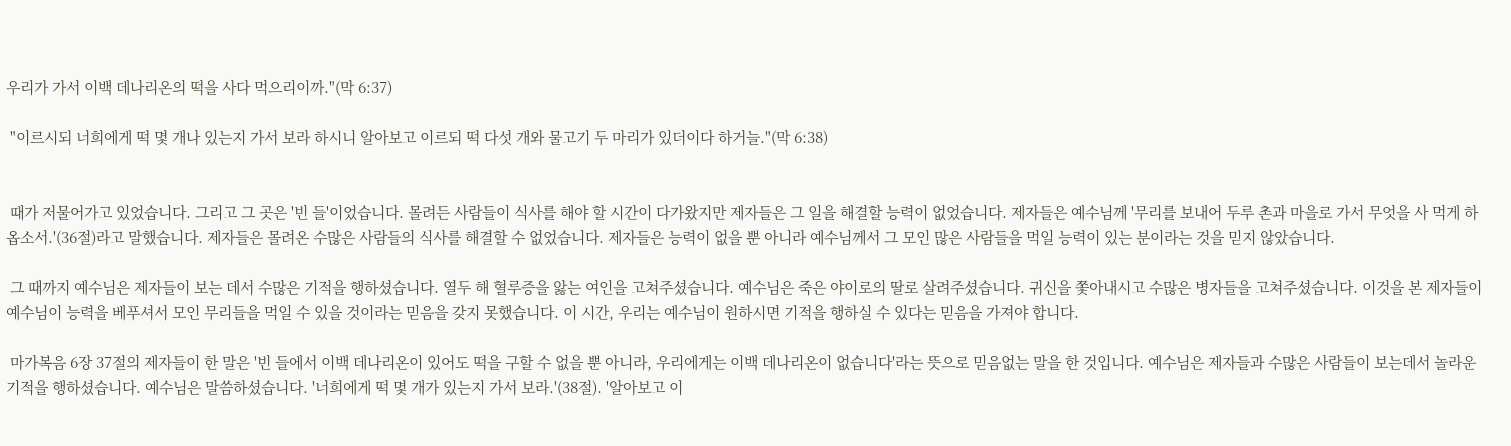우리가 가서 이백 데나리온의 떡을 사다 먹으리이까."(막 6:37)

 "이르시되 너희에게 떡 몇 개나 있는지 가서 보라 하시니 알아보고 이르되 떡 다섯 개와 물고기 두 마리가 있더이다 하거늘."(막 6:38)


 때가 저물어가고 있었습니다. 그리고 그 곳은 '빈 들'이었습니다. 몰려든 사람들이 식사를 해야 할 시간이 다가왔지만 제자들은 그 일을 해결할 능력이 없었습니다. 제자들은 예수님께 '무리를 보내어 두루 촌과 마을로 가서 무엇을 사 먹게 하옵소서.'(36절)라고 말했습니다. 제자들은 몰려온 수많은 사람들의 식사를 해결할 수 없었습니다. 제자들은 능력이 없을 뿐 아니라 예수님께서 그 모인 많은 사람들을 먹일 능력이 있는 분이라는 것을 믿지 않았습니다.

 그 때까지 예수님은 제자들이 보는 데서 수많은 기적을 행하셨습니다. 열두 해 혈루증을 앓는 여인을 고쳐주셨습니다. 예수님은 죽은 야이로의 딸로 살려주셨습니다. 귀신을 쫓아내시고 수많은 병자들을 고쳐주셨습니다. 이것을 본 제자들이 예수님이 능력을 베푸셔서 모인 무리들을 먹일 수 있을 것이라는 믿음을 갖지 못했습니다. 이 시간, 우리는 예수님이 원하시면 기적을 행하실 수 있다는 믿음을 가져야 합니다.

 마가복음 6장 37절의 제자들이 한 말은 '빈 들에서 이백 데나리온이 있어도 떡을 구할 수 없을 뿐 아니라, 우리에게는 이백 데나리온이 없습니다'라는 뜻으로 믿음없는 말을 한 것입니다. 예수님은 제자들과 수많은 사람들이 보는데서 놀라운 기적을 행하셨습니다. 예수님은 말씀하셨습니다. '너희에게 떡 몇 개가 있는지 가서 보라.'(38절). '알아보고 이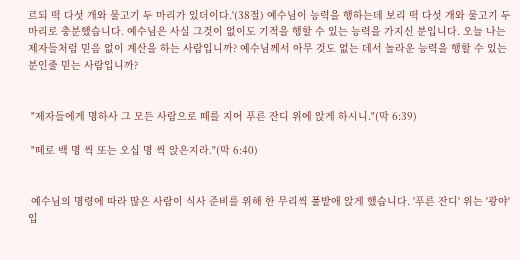르되 떡 다섯 개와 물고기 두 마리가 있더이다.'(38절) 예수님이 능력을 행하는데 보리 떡 다섯 개와 물고기 두 마리로 충분했습니다. 예수님은 사실 그것이 없이도 기적을 행할 수 있는 능력을 가지신 분입니다. 오늘 나는 제자들처럼 믿음 없이 계산을 하는 사람입니까? 예수님께서 아무 것도 없는 데서 놀라운 능력을 행할 수 있는 분인줄 믿는 사람입니까?


 "제자들에게 명하사 그 모든 사람으로 떼를 지어 푸른 잔디 위에 앉게 하시니."(막 6:39)

 "떼로 백 명 씩 또는 오십 명 씩 앉은지라."(막 6:40)


 예수님의 명령에 따라 많은 사람이 식사 준비를 위해 한 무리씩 풀밭애 앉게 했습니다. '푸른 잔디' 위는 '광야'입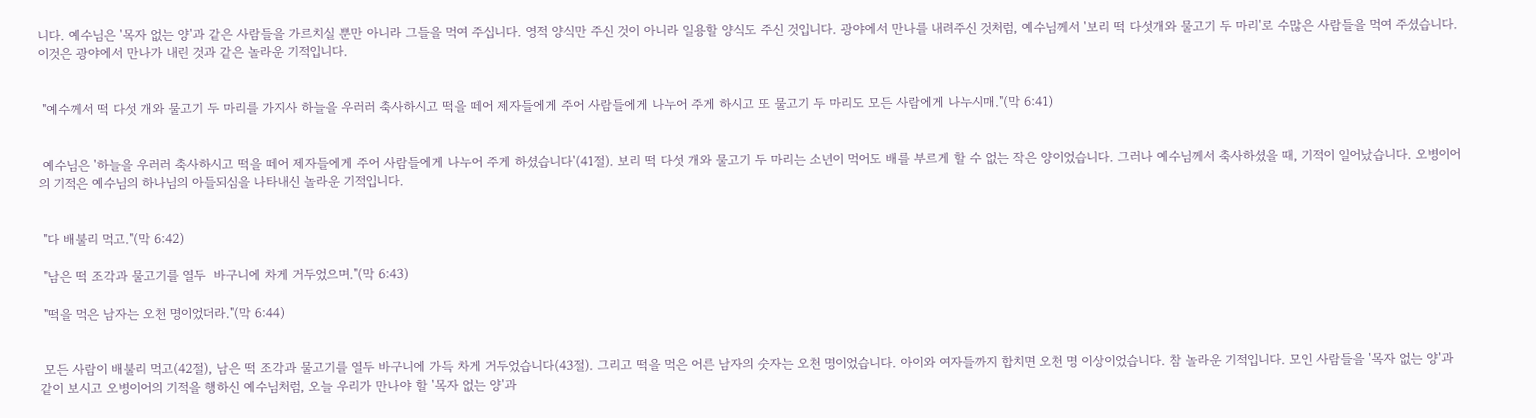니다. 예수님은 '목자 없는 양'과 같은 사람들을 가르치실 뿐만 아니라 그들을 먹여 주십니다. 영적 양식만 주신 것이 아니라 일용할 양식도 주신 것입니다. 광야에서 만나를 내려주신 것처럼, 예수님께서 '보리 떡 다섯개와 물고기 두 마리'로 수많은 사람들을 먹여 주셨습니다. 이것은 광야에서 만나가 내린 것과 같은 놀라운 기적입니다.


 "예수께서 떡 다섯 개와 물고기 두 마리를 가지사 하늘을 우러러 축사하시고 떡을 떼어 제자들에게 주어 사람들에게 나누어 주게 하시고 또 물고기 두 마리도 모든 사람에게 나누시매."(막 6:41)


 예수님은 '하늘을 우러러 축사하시고 떡을 떼어 제자들에게 주어 사람들에게 나누어 주게 하셨습니다'(41절). 보리 떡 다섯 개와 물고기 두 마리는 소년이 먹어도 배를 부르게 할 수 없는 작은 양이었습니다. 그러나 예수님께서 축사하셨을 때, 기적이 일어났습니다. 오병이어의 기적은 예수님의 하나님의 아들되심을 나타내신 놀라운 기적입니다.


 "다 배불리 먹고."(막 6:42)

 "남은 떡 조각과 물고기를 열두  바구니에 차게 거두었으며."(막 6:43)

 "떡을 먹은 남자는 오천 명이었더라."(막 6:44)


 모든 사람이 배불리 먹고(42절), 남은 떡 조각과 물고기를 열두 바구니에 가득 차게 거두었습니다(43절). 그리고 떡을 먹은 어른 남자의 숫자는 오천 명이었습니다. 아이와 여자들까지 합치면 오천 명 이상이었습니다. 참 놀라운 기적입니다. 모인 사람들을 '목자 없는 양'과 같이 보시고 오병이어의 기적을 행하신 예수님처럼, 오늘 우리가 만나야 할 '목자 없는 양'과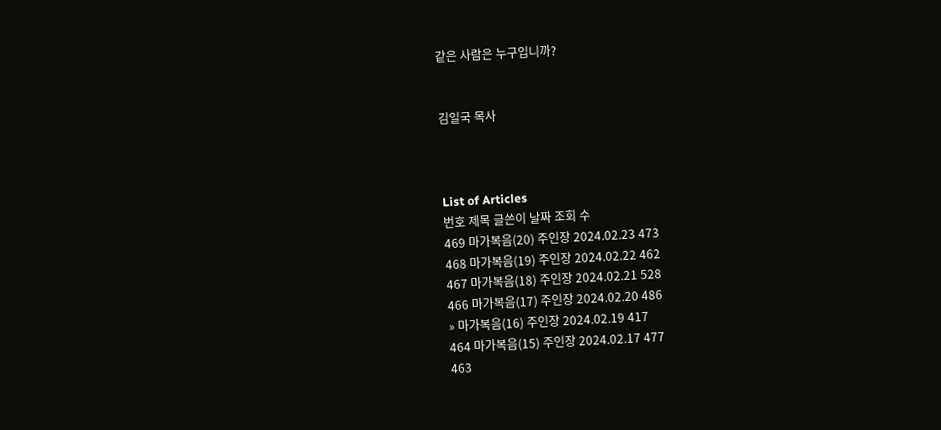같은 사람은 누구입니까?


김일국 목사



List of Articles
번호 제목 글쓴이 날짜 조회 수
469 마가복음(20) 주인장 2024.02.23 473
468 마가복음(19) 주인장 2024.02.22 462
467 마가복음(18) 주인장 2024.02.21 528
466 마가복음(17) 주인장 2024.02.20 486
» 마가복음(16) 주인장 2024.02.19 417
464 마가복음(15) 주인장 2024.02.17 477
463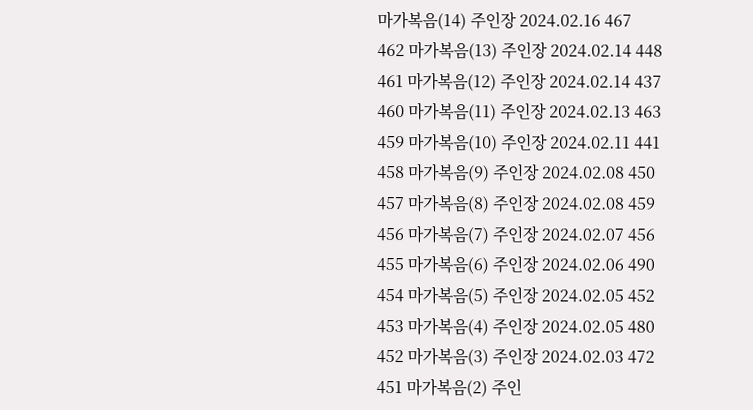마가복음(14) 주인장 2024.02.16 467
462 마가복음(13) 주인장 2024.02.14 448
461 마가복음(12) 주인장 2024.02.14 437
460 마가복음(11) 주인장 2024.02.13 463
459 마가복음(10) 주인장 2024.02.11 441
458 마가복음(9) 주인장 2024.02.08 450
457 마가복음(8) 주인장 2024.02.08 459
456 마가복음(7) 주인장 2024.02.07 456
455 마가복음(6) 주인장 2024.02.06 490
454 마가복음(5) 주인장 2024.02.05 452
453 마가복음(4) 주인장 2024.02.05 480
452 마가복음(3) 주인장 2024.02.03 472
451 마가복음(2) 주인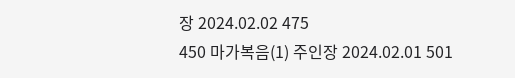장 2024.02.02 475
450 마가복음(1) 주인장 2024.02.01 501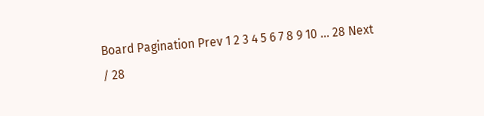Board Pagination Prev 1 2 3 4 5 6 7 8 9 10 ... 28 Next
/ 28